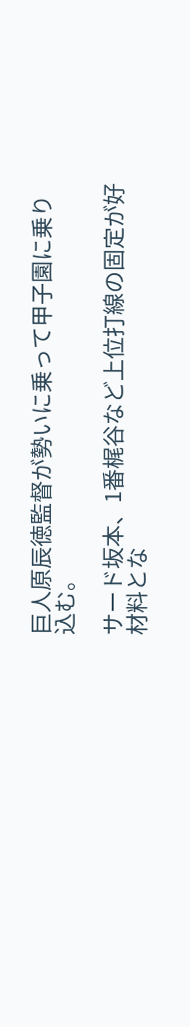巨人原辰徳監督が勢いに乗って甲子園に乗り込む。

サード坂本、1番梶谷など上位打線の固定が好材料とな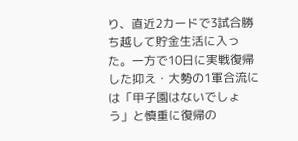り、直近2カードで3試合勝ち越して貯金生活に入った。一方で10日に実戦復帰した抑え・大勢の1軍合流には「甲子園はないでしょう」と慎重に復帰の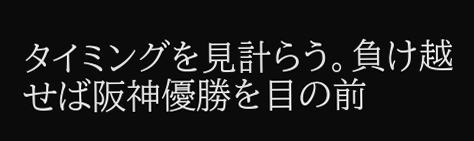タイミングを見計らう。負け越せば阪神優勝を目の前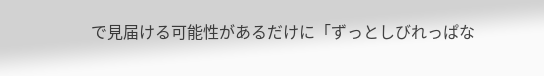で見届ける可能性があるだけに「ずっとしびれっぱな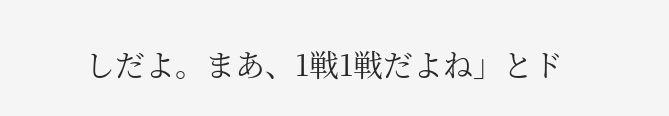しだよ。まあ、1戦1戦だよね」とド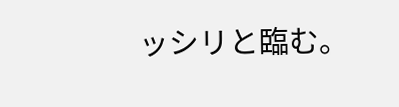ッシリと臨む。